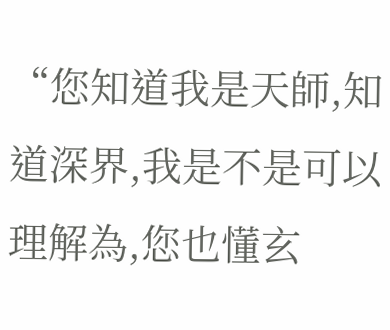“您知道我是天師,知道深界,我是不是可以理解為,您也懂玄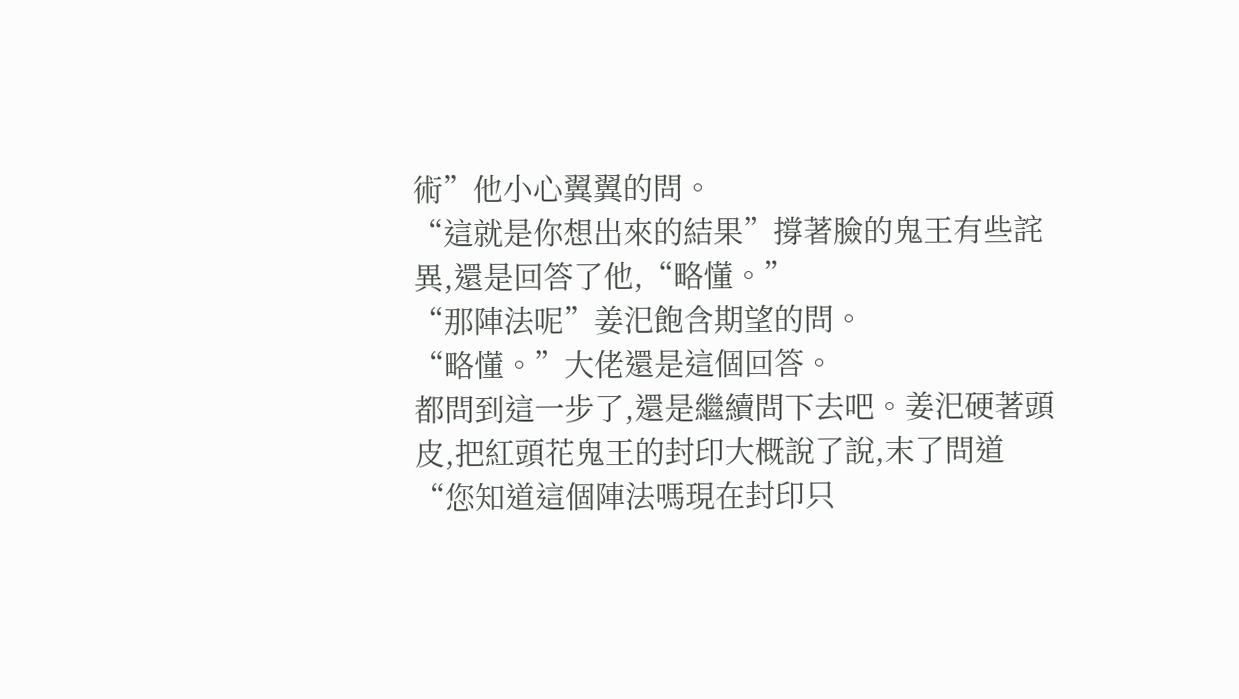術”他小心翼翼的問。
“這就是你想出來的結果”撐著臉的鬼王有些詫異,還是回答了他,“略懂。”
“那陣法呢”姜汜飽含期望的問。
“略懂。”大佬還是這個回答。
都問到這一步了,還是繼續問下去吧。姜汜硬著頭皮,把紅頭花鬼王的封印大概說了說,末了問道“您知道這個陣法嗎現在封印只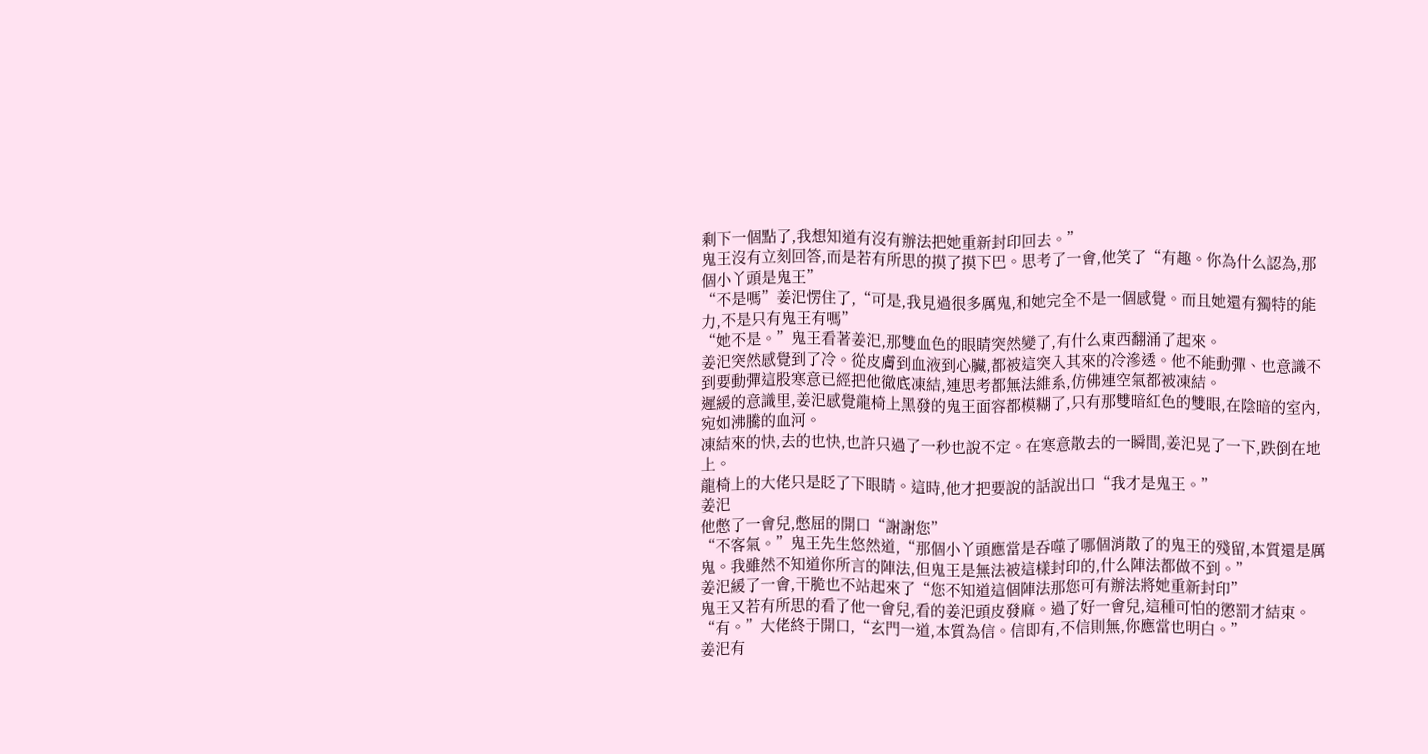剩下一個點了,我想知道有沒有辦法把她重新封印回去。”
鬼王沒有立刻回答,而是若有所思的摸了摸下巴。思考了一會,他笑了“有趣。你為什么認為,那個小丫頭是鬼王”
“不是嗎”姜汜愣住了,“可是,我見過很多厲鬼,和她完全不是一個感覺。而且她還有獨特的能力,不是只有鬼王有嗎”
“她不是。”鬼王看著姜汜,那雙血色的眼睛突然變了,有什么東西翻涌了起來。
姜汜突然感覺到了冷。從皮膚到血液到心臟,都被這突入其來的冷滲透。他不能動彈、也意識不到要動彈這股寒意已經把他徹底凍結,連思考都無法維系,仿佛連空氣都被凍結。
遲緩的意識里,姜汜感覺龍椅上黑發的鬼王面容都模糊了,只有那雙暗紅色的雙眼,在陰暗的室內,宛如沸騰的血河。
凍結來的快,去的也快,也許只過了一秒也說不定。在寒意散去的一瞬間,姜汜晃了一下,跌倒在地上。
龍椅上的大佬只是眨了下眼睛。這時,他才把要說的話說出口“我才是鬼王。”
姜汜
他憋了一會兒,憋屈的開口“謝謝您”
“不客氣。”鬼王先生悠然道,“那個小丫頭應當是吞噬了哪個消散了的鬼王的殘留,本質還是厲鬼。我雖然不知道你所言的陣法,但鬼王是無法被這樣封印的,什么陣法都做不到。”
姜汜緩了一會,干脆也不站起來了“您不知道這個陣法那您可有辦法將她重新封印”
鬼王又若有所思的看了他一會兒,看的姜汜頭皮發麻。過了好一會兒,這種可怕的懲罰才結束。
“有。”大佬終于開口,“玄門一道,本質為信。信即有,不信則無,你應當也明白。”
姜汜有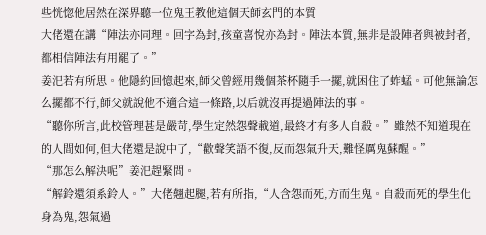些恍惚他居然在深界聽一位鬼王教他這個天師玄門的本質
大佬還在講“陣法亦同理。回字為封,孩童喜悅亦為封。陣法本質,無非是設陣者與被封者,都相信陣法有用罷了。”
姜汜若有所思。他隱約回憶起來,師父曾經用幾個茶杯隨手一擺,就困住了蚱蜢。可他無論怎么擺都不行,師父就說他不適合這一條路,以后就沒再提過陣法的事。
“聽你所言,此校管理甚是嚴苛,學生定然怨聲載道,最終才有多人自殺。”雖然不知道現在的人間如何,但大佬還是說中了,“歡聲笑語不復,反而怨氣升天,難怪厲鬼蘇醒。”
“那怎么解決呢”姜汜趕緊問。
“解鈴還須系鈴人。”大佬翹起腿,若有所指,“人含怨而死,方而生鬼。自殺而死的學生化身為鬼,怨氣過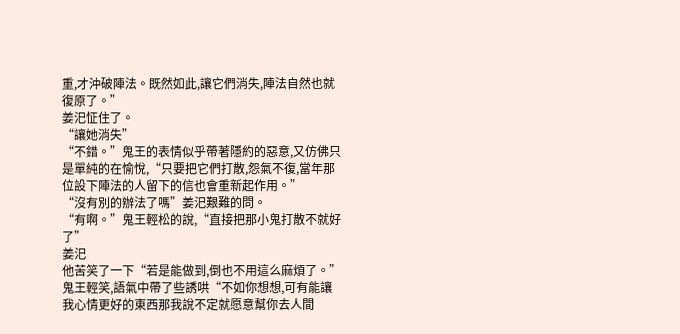重,才沖破陣法。既然如此,讓它們消失,陣法自然也就復原了。”
姜汜怔住了。
“讓她消失”
“不錯。”鬼王的表情似乎帶著隱約的惡意,又仿佛只是單純的在愉悅,“只要把它們打散,怨氣不復,當年那位設下陣法的人留下的信也會重新起作用。”
“沒有別的辦法了嗎”姜汜艱難的問。
“有啊。”鬼王輕松的說,“直接把那小鬼打散不就好了”
姜汜
他苦笑了一下“若是能做到,倒也不用這么麻煩了。”
鬼王輕笑,語氣中帶了些誘哄“不如你想想,可有能讓我心情更好的東西那我說不定就愿意幫你去人間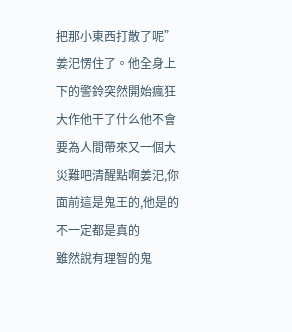把那小東西打散了呢”
姜汜愣住了。他全身上下的警鈴突然開始瘋狂大作他干了什么他不會要為人間帶來又一個大災難吧清醒點啊姜汜,你面前這是鬼王的,他是的不一定都是真的
雖然說有理智的鬼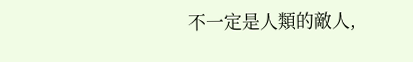不一定是人類的敵人,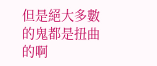但是絕大多數的鬼都是扭曲的啊